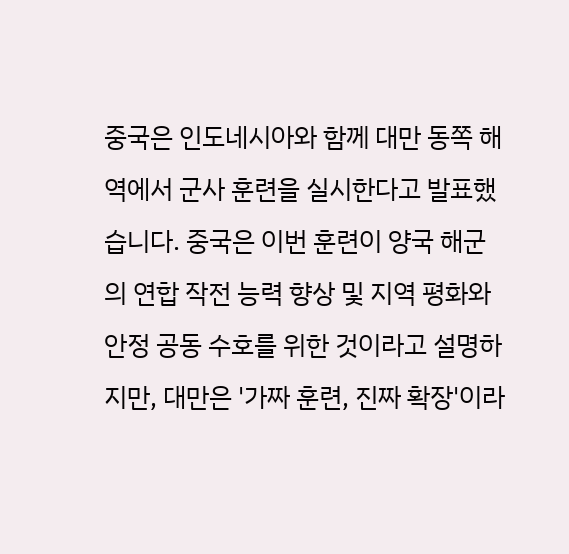중국은 인도네시아와 함께 대만 동쪽 해역에서 군사 훈련을 실시한다고 발표했습니다. 중국은 이번 훈련이 양국 해군의 연합 작전 능력 향상 및 지역 평화와 안정 공동 수호를 위한 것이라고 설명하지만, 대만은 '가짜 훈련, 진짜 확장'이라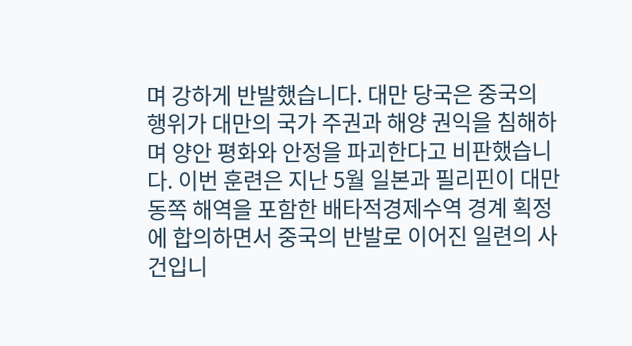며 강하게 반발했습니다. 대만 당국은 중국의 행위가 대만의 국가 주권과 해양 권익을 침해하며 양안 평화와 안정을 파괴한다고 비판했습니다. 이번 훈련은 지난 5월 일본과 필리핀이 대만 동쪽 해역을 포함한 배타적경제수역 경계 획정에 합의하면서 중국의 반발로 이어진 일련의 사건입니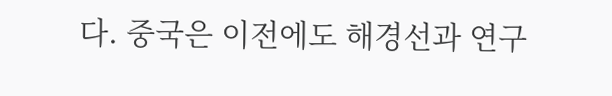다. 중국은 이전에도 해경선과 연구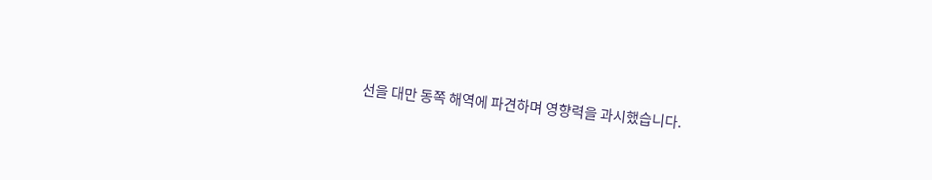선을 대만 동쪽 해역에 파견하며 영향력을 과시했습니다.